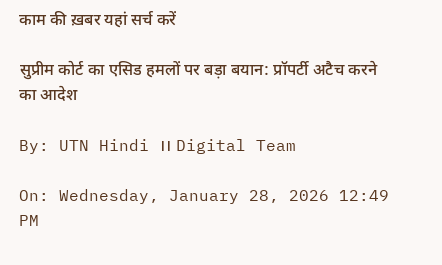काम की ख़बर यहां सर्च करें

सुप्रीम कोर्ट का एसिड हमलों पर बड़ा बयान: प्रॉपर्टी अटैच करने का आदेश

By: UTN Hindi ।। Digital Team

On: Wednesday, January 28, 2026 12:49 PM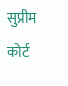सुप्रीम कोर्ट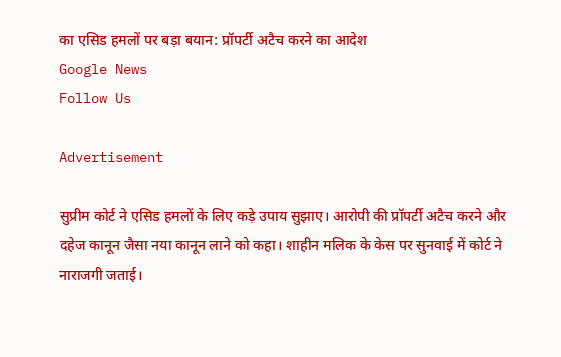का एसिड हमलों पर बड़ा बयान: प्रॉपर्टी अटैच करने का आदेश
Google News
Follow Us

Advertisement

सुप्रीम कोर्ट ने एसिड हमलों के लिए कड़े उपाय सुझाए। आरोपी की प्रॉपर्टी अटैच करने और दहेज कानून जैसा नया कानून लाने को कहा। शाहीन मलिक के केस पर सुनवाई में कोर्ट ने नाराजगी जताई।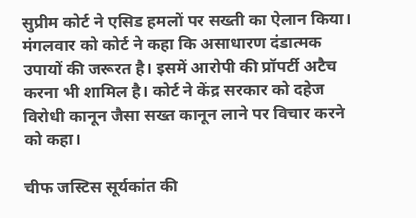सुप्रीम कोर्ट ने एसिड हमलों पर सख्ती का ऐलान किया। मंगलवार को कोर्ट ने कहा कि असाधारण दंडात्मक उपायों की जरूरत है। इसमें आरोपी की प्रॉपर्टी अटैच करना भी शामिल है। कोर्ट ने केंद्र सरकार को दहेज विरोधी कानून जैसा सख्त कानून लाने पर विचार करने को कहा।

चीफ जस्टिस सूर्यकांत की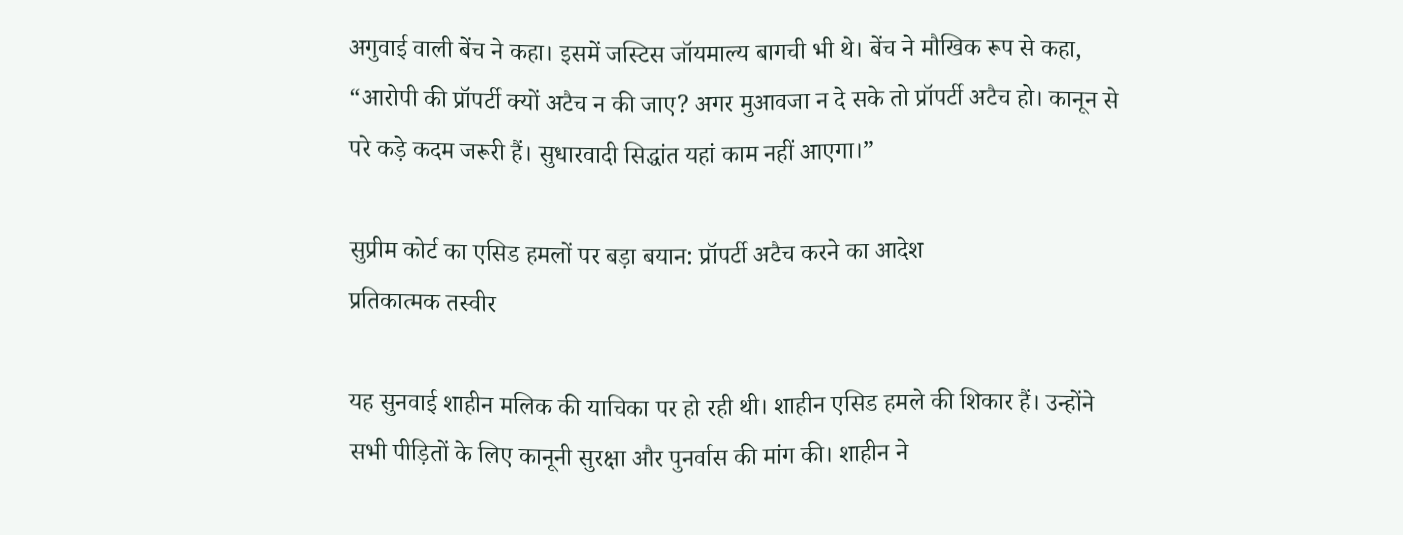अगुवाई वाली बेंच ने कहा। इसमें जस्टिस जॉयमाल्य बागची भी थे। बेंच ने मौखिक रूप से कहा, “आरोपी की प्रॉपर्टी क्यों अटैच न की जाए? अगर मुआवजा न दे सके तो प्रॉपर्टी अटैच हो। कानून से परे कड़े कदम जरूरी हैं। सुधारवादी सिद्धांत यहां काम नहीं आएगा।”

सुप्रीम कोर्ट का एसिड हमलों पर बड़ा बयान: प्रॉपर्टी अटैच करने का आदेश
प्रतिकात्मक तस्वीर

यह सुनवाई शाहीन मलिक की याचिका पर हो रही थी। शाहीन एसिड हमले की शिकार हैं। उन्होंने सभी पीड़ितों के लिए कानूनी सुरक्षा और पुनर्वास की मांग की। शाहीन ने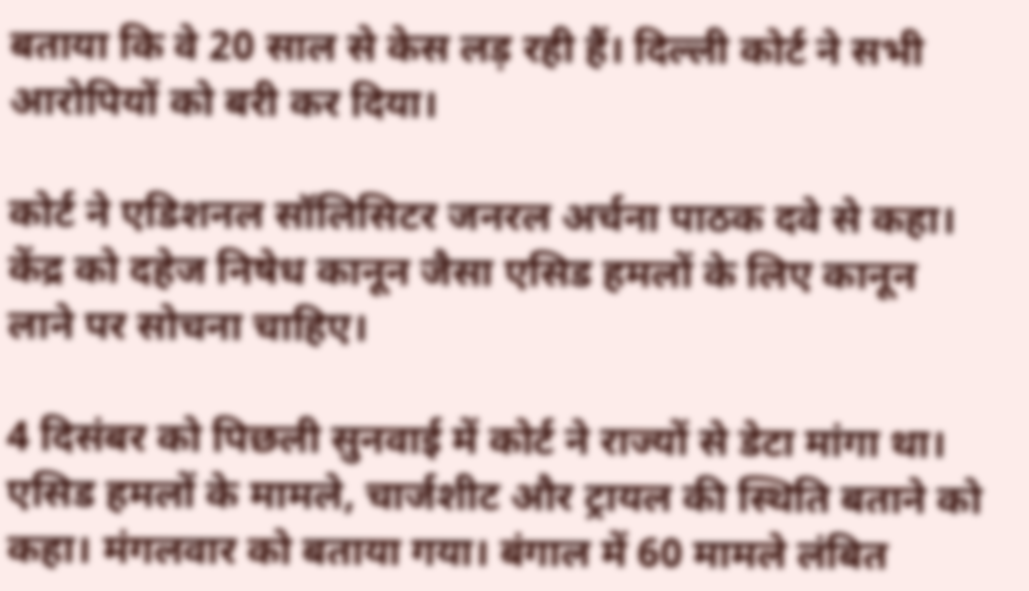बताया कि वे 20 साल से केस लड़ रही हैं। दिल्ली कोर्ट ने सभी आरोपियों को बरी कर दिया।

कोर्ट ने एडिशनल सॉलिसिटर जनरल अर्चना पाठक दवे से कहा। केंद्र को दहेज निषेध कानून जैसा एसिड हमलों के लिए कानून लाने पर सोचना चाहिए।

4 दिसंबर को पिछली सुनवाई में कोर्ट ने राज्यों से डेटा मांगा था। एसिड हमलों के मामले, चार्जशीट और ट्रायल की स्थिति बताने को कहा। मंगलवार को बताया गया। बंगाल में 60 मामले लंबित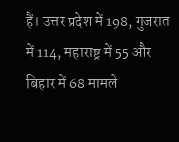हैं। उत्तर प्रदेश में 198, गुजरात में 114, महाराष्ट्र में 55 और बिहार में 68 मामले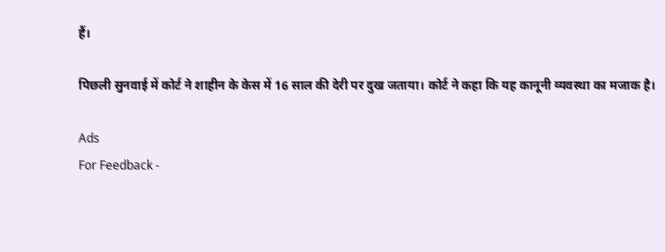हैं।

पिछली सुनवाई में कोर्ट ने शाहीन के केस में 16 साल की देरी पर दुख जताया। कोर्ट ने कहा कि यह कानूनी व्यवस्था का मजाक है।

Ads
For Feedback -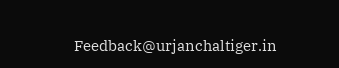Feedback@urjanchaltiger.in